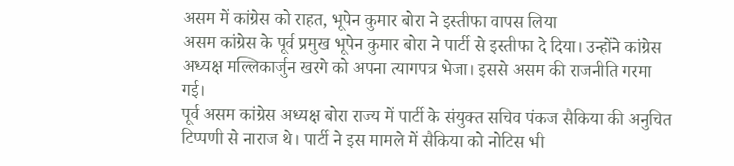असम में कांग्रेस को राहत, भूपेन कुमार बोरा ने इस्तीफा वापस लिया
असम कांग्रेस के पूर्व प्रमुख भूपेन कुमार बोरा ने पार्टी से इस्तीफा दे दिया। उन्होंने कांग्रेस अध्यक्ष मल्लिकार्जुन खरगे को अपना त्यागपत्र भेजा। इससे असम की राजनीति गरमा गई।
पूर्व असम कांग्रेस अध्यक्ष बोरा राज्य में पार्टी के संयुक्त सचिव पंकज सैकिया की अनुचित टिप्पणी से नाराज थे। पार्टी ने इस मामले में सैकिया को नोटिस भी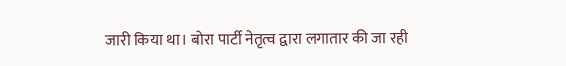जारी किया था। बोरा पार्टी नेतृत्व द्वारा लगातार की जा रही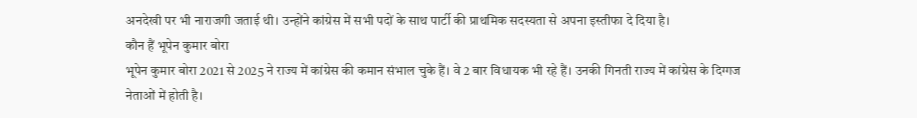अनदेखी पर भी नाराजगी जताई थी। उन्होंने कांग्रेस में सभी पदों के साथ पार्टी की प्राथमिक सदस्यता से अपना इस्तीफा दे दिया है।
कौन हैं भूपेन कुमार बोरा
भूपेन कुमार बोरा 2021 से 2025 ने राज्य में कांग्रेस की कमान संभाल चुके हैं। वे 2 बार विधायक भी रहे हैं। उनकी गिनती राज्य में कांग्रेस के दिग्गज नेताओं में होती है।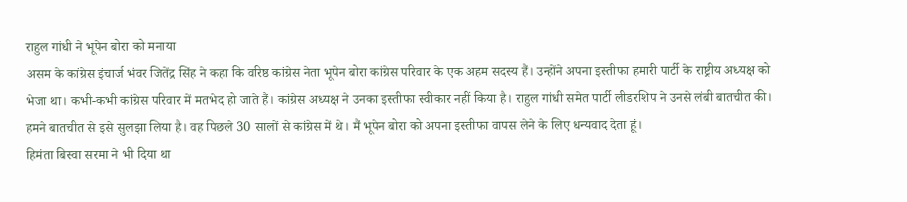राहुल गांधी ने भूपेन बोरा को मनाया
असम के कांग्रेस इंचार्ज भंवर जितेंद्र सिंह ने कहा कि वरिष्ठ कांग्रेस नेता भूपेन बोरा कांग्रेस परिवार के एक अहम सदस्य हैं। उन्होंने अपना इस्तीफा हमारी पार्टी के राष्ट्रीय अध्यक्ष को भेजा था। कभी-कभी कांग्रेस परिवार में मतभेद हो जाते हैं। कांग्रेस अध्यक्ष ने उनका इस्तीफा स्वीकार नहीं किया है। राहुल गांधी समेत पार्टी लीडरशिप ने उनसे लंबी बातचीत की। हमने बातचीत से इसे सुलझा लिया है। वह पिछले 30 सालों से कांग्रेस में थे। मैं भूपेन बोरा को अपना इस्तीफा वापस लेने के लिए धन्यवाद देता हूं।
हिमंता बिस्वा सरमा ने भी दिया था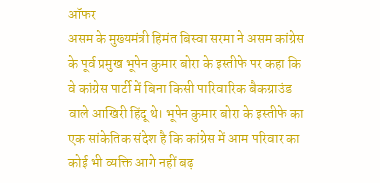ऑफर
असम के मुख्यमंत्री हिमंत बिस्वा सरमा ने असम कांग्रेस के पूर्व प्रमुख भूपेन कुमार बोरा के इस्तीफे पर कहा कि वे कांग्रेस पार्टी में बिना किसी पारिवारिक बैकग्राउंड वाले आखिरी हिंदू थे। भूपेन कुमार बोरा के इस्तीफे का एक सांकेतिक संदेश है कि कांग्रेस में आम परिवार का कोई भी व्यक्ति आगे नहीं बढ़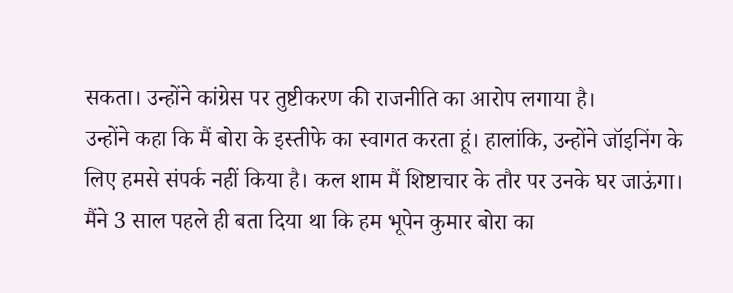सकता। उन्होंने कांग्रेस पर तुष्टीकरण की राजनीति का आरोप लगाया है।
उन्होंने कहा कि मैं बोरा के इस्तीफे का स्वागत करता हूं। हालांकि, उन्होंने जॉइनिंग के लिए हमसे संपर्क नहीं किया है। कल शाम मैं शिष्टाचार के तौर पर उनके घर जाऊंगा। मैंने 3 साल पहले ही बता दिया था कि हम भूपेन कुमार बोरा का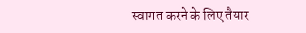स्वागत करने के लिए तैयार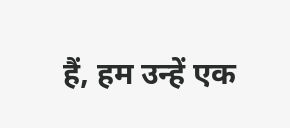हैं, हम उन्हें एक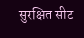सुरक्षित सीट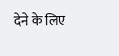देने के लिए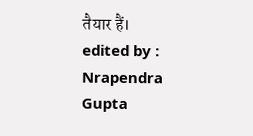तैयार हैं।
edited by : Nrapendra Gupta